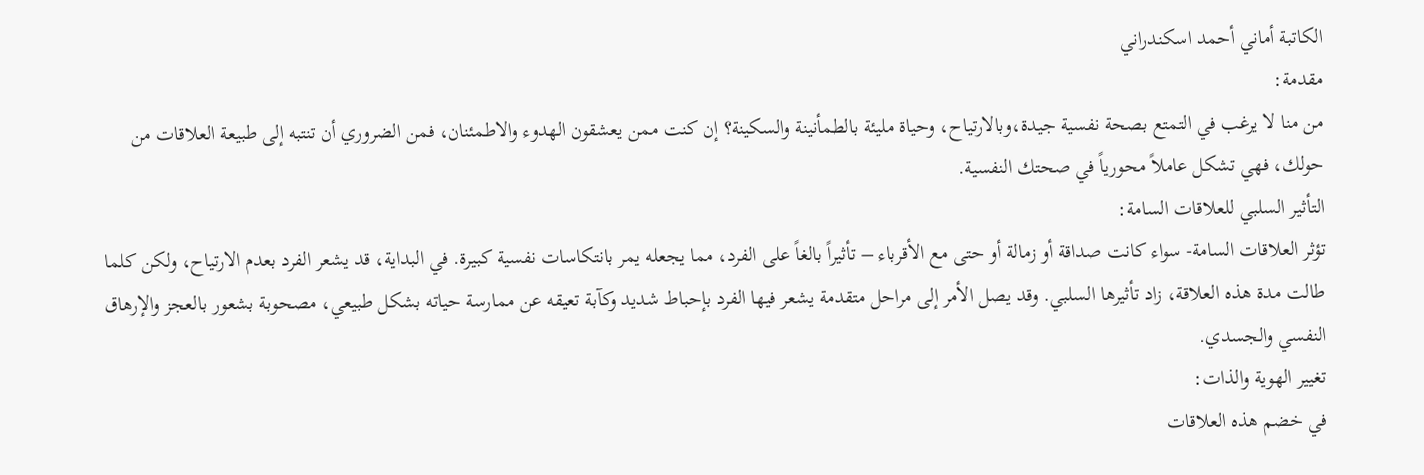الكاتبة أماني أحمد اسكندراني
مقدمة:
من منا لا يرغب في التمتع بصحة نفسية جيدة،وبالارتياح، وحياة مليئة بالطمأنينة والسكينة؟ إن كنت ممن يعشقون الهدوء والاطمئنان، فمن الضروري أن تنتبه إلى طبيعة العلاقات من حولك، فهي تشكل عاملاً محورياً في صحتك النفسية.
التأثير السلبي للعلاقات السامة:
تؤثر العلاقات السامة- سواء كانت صداقة أو زمالة أو حتى مع الأقرباء – تأثيراً بالغاً على الفرد، مما يجعله يمر بانتكاسات نفسية كبيرة. في البداية، قد يشعر الفرد بعدم الارتياح، ولكن كلما طالت مدة هذه العلاقة، زاد تأثيرها السلبي. وقد يصل الأمر إلى مراحل متقدمة يشعر فيها الفرد بإحباط شديد وكآبة تعيقه عن ممارسة حياته بشكل طبيعي، مصحوبة بشعور بالعجز والإرهاق النفسي والجسدي.
تغيير الهوية والذات:
في خضم هذه العلاقات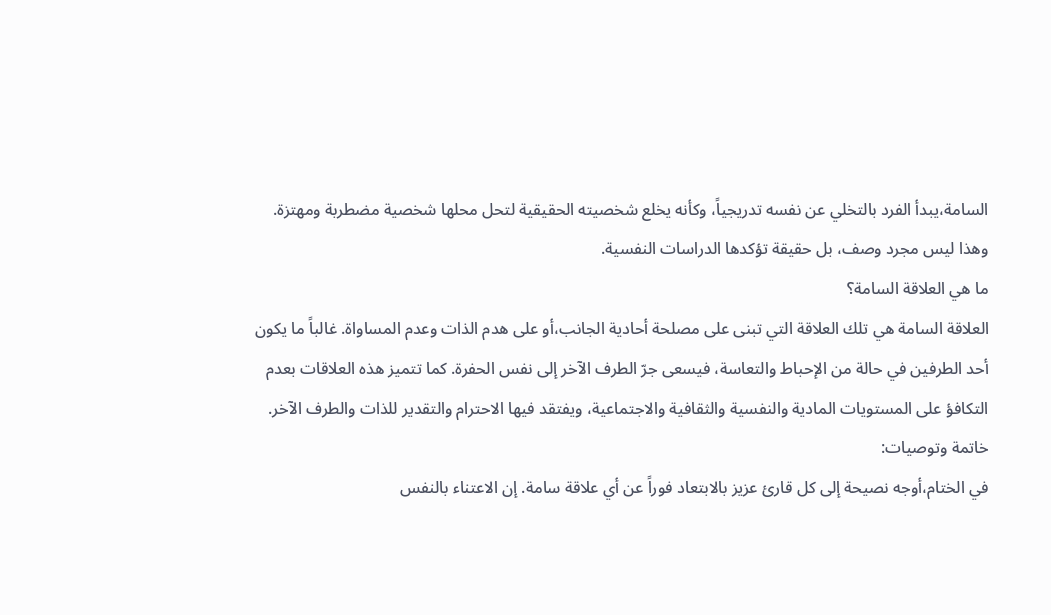السامة،يبدأ الفرد بالتخلي عن نفسه تدريجياً، وكأنه يخلع شخصيته الحقيقية لتحل محلها شخصية مضطربة ومهتزة. وهذا ليس مجرد وصف، بل حقيقة تؤكدها الدراسات النفسية.
ما هي العلاقة السامة؟
العلاقة السامة هي تلك العلاقة التي تبنى على مصلحة أحادية الجانب،أو على هدم الذات وعدم المساواة. غالباً ما يكون أحد الطرفين في حالة من الإحباط والتعاسة، فيسعى جرّ الطرف الآخر إلى نفس الحفرة. كما تتميز هذه العلاقات بعدم التكافؤ على المستويات المادية والنفسية والثقافية والاجتماعية، ويفتقد فيها الاحترام والتقدير للذات والطرف الآخر.
خاتمة وتوصيات:
في الختام،أوجه نصيحة إلى كل قارئ عزيز بالابتعاد فوراً عن أي علاقة سامة. إن الاعتناء بالنفس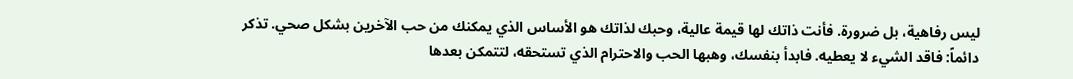ليس رفاهية، بل ضرورة. فأنت ذاتك لها قيمة عالية، وحبك لذاتك هو الأساس الذي يمكنك من حب الآخرين بشكل صحي. تذكر دائماً: فاقد الشيء لا يعطيه. فابدأ بنفسك، وهبها الحب والاحترام الذي تستحقه، لتتمكن بعدها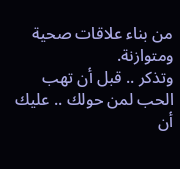من بناء علاقات صحية ومتوازنة.
وتذكر .. قبل أن تهب الحب لمن حولك .. عليك أن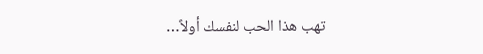تهب هذا الحب لنفسك أولاً…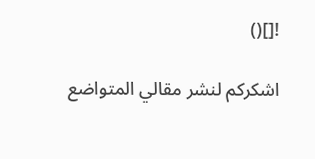![]()

اشكركم لنشر مقالي المتواضع